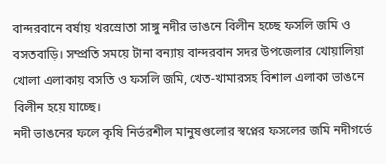বান্দরবানে বর্ষায় খরস্রোতা সাঙ্গু নদীর ভাঙনে বিলীন হচ্ছে ফসলি জমি ও বসতবাড়ি। সম্প্রতি সময়ে টানা বন্যায় বান্দরবান সদর উপজেলার খোয়ালিয়া খোলা এলাকায় বসতি ও ফসলি জমি, খেত-খামারসহ বিশাল এলাকা ভাঙনে বিলীন হয়ে যাচ্ছে।
নদী ভাঙনের ফলে কৃষি নির্ভরশীল মানুষগুলোর স্বপ্নের ফসলের জমি নদীগর্ভে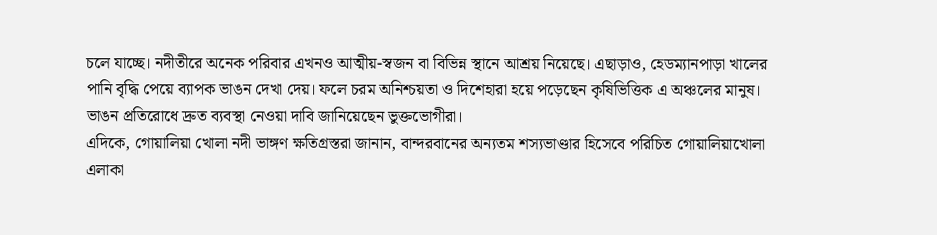চলে যাচ্ছে। নদীতীরে অনেক পরিবার এখনও আত্মীয়-স্বজন বা বিভিন্ন স্থানে আশ্রয় নিয়েছে। এছাড়াও, হেডম্যানপাড়া খালের পানি বৃদ্ধি পেয়ে ব্যাপক ভাঙন দেখা দেয়। ফলে চরম অনিশ্চয়তা ও দিশেহারা হয়ে পড়েছেন কৃষিভিত্তিক এ অঞ্চলের মানুষ। ভাঙন প্রতিরোধে দ্রুত ব্যবস্থা নেওয়া দাবি জানিয়েছেন ভুক্তভোগীরা।
এদিকে, গোয়ালিয়া খোলা নদী ভাঙ্গণ ক্ষতিগ্রস্তরা জানান, বান্দরবানের অন্যতম শস্যভাণ্ডার হিসেবে পরিচিত গোয়ালিয়াখোলা এলাকা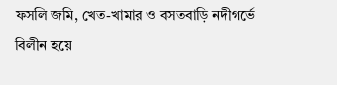ফসলি জমি, খেত-খামার ও বসতবাড়ি নদীগর্ভে বিলীন হয়ে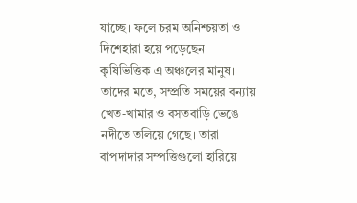যাচ্ছে। ফলে চরম অনিশ্চয়তা ও দিশেহারা হয়ে পড়েছেন কৃষিভিত্তিক এ অঞ্চলের মানুষ।
তাদের মতে, সম্প্রতি সময়ের বন্যায় খেত-খামার ও বসতবাড়ি ভেঙে নদীতে তলিয়ে গেছে। তারা বাপদাদার সম্পত্তিগুলো হারিয়ে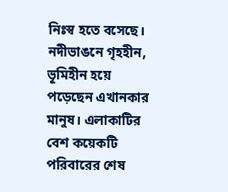নিঃস্ব হতে বসেছে। নদীভাঙনে গৃহহীন, ভূমিহীন হয়ে পড়েছেন এখানকার মানুষ। এলাকাটির বেশ কয়েকটি পরিবারের শেষ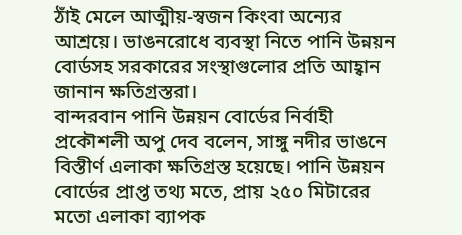ঠাঁই মেলে আত্মীয়-স্বজন কিংবা অন্যের আশ্রয়ে। ভাঙনরোধে ব্যবস্থা নিতে পানি উন্নয়ন বোর্ডসহ সরকারের সংস্থাগুলোর প্রতি আহ্বান জানান ক্ষতিগ্রস্তরা।
বান্দরবান পানি উন্নয়ন বোর্ডের নির্বাহী প্রকৌশলী অপু দেব বলেন, সাঙ্গু নদীর ভাঙনে বিস্তীর্ণ এলাকা ক্ষতিগ্রস্ত হয়েছে। পানি উন্নয়ন বোর্ডের প্রাপ্ত তথ্য মতে, প্রায় ২৫০ মিটারের মতো এলাকা ব্যাপক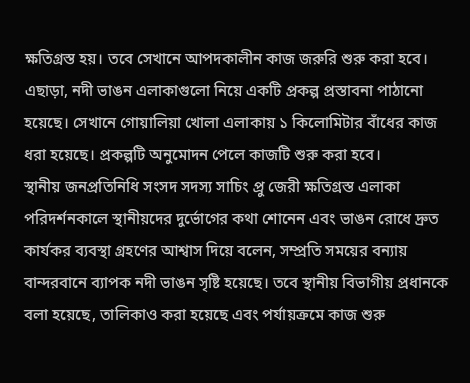ক্ষতিগ্রস্ত হয়। তবে সেখানে আপদকালীন কাজ জরুরি শুরু করা হবে।
এছাড়া, নদী ভাঙন এলাকাগুলো নিয়ে একটি প্রকল্প প্রস্তাবনা পাঠানো হয়েছে। সেখানে গোয়ালিয়া খোলা এলাকায় ১ কিলোমিটার বাঁধের কাজ ধরা হয়েছে। প্রকল্পটি অনুমোদন পেলে কাজটি শুরু করা হবে।
স্থানীয় জনপ্রতিনিধি সংসদ সদস্য সাচিং প্রু জেরী ক্ষতিগ্রস্ত এলাকা পরিদর্শনকালে স্থানীয়দের দুর্ভোগের কথা শোনেন এবং ভাঙন রোধে দ্রুত কার্যকর ব্যবস্থা গ্রহণের আশ্বাস দিয়ে বলেন, সম্প্রতি সময়ের বন্যায় বান্দরবানে ব্যাপক নদী ভাঙন সৃষ্টি হয়েছে। তবে স্থানীয় বিভাগীয় প্রধানকে বলা হয়েছে, তালিকাও করা হয়েছে এবং পর্যায়ক্রমে কাজ শুরু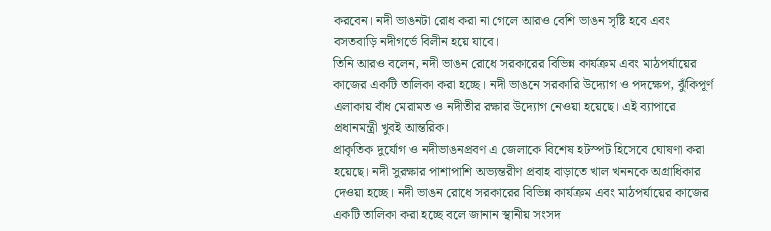করবেন। নদী ভাঙনটা রোধ করা না গেলে আরও বেশি ভাঙন সৃষ্টি হবে এবং বসতবাড়ি নদীগর্ভে বিলীন হয়ে যাবে।
তিনি আরও বলেন, নদী ভাঙন রোধে সরকারের বিভিন্ন কার্যক্রম এবং মাঠপর্যায়ের কাজের একটি তালিকা করা হচ্ছে। নদী ভাঙনে সরকারি উদ্যোগ ও পদক্ষেপ, ঝুঁকিপূর্ণ এলাকায় বাঁধ মেরামত ও নদীতীর রক্ষার উদ্যোগ নেওয়া হয়েছে। এই ব্যাপারে প্রধানমন্ত্রী খুবই আন্তরিক।
প্রাকৃতিক দুর্যোগ ও নদীভাঙনপ্রবণ এ জেলাকে বিশেষ হটস্পট হিসেবে ঘোষণা করা হয়েছে। নদী সুরক্ষার পাশাপাশি অভ্যন্তরীণ প্রবাহ বাড়াতে খাল খননকে অগ্রাধিকার দেওয়া হচ্ছে। নদী ভাঙন রোধে সরকারের বিভিন্ন কার্যক্রম এবং মাঠপর্যায়ের কাজের একটি তালিকা করা হচ্ছে বলে জানান স্থানীয় সংসদ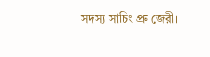সদস্য সাচিং প্রু জেরী।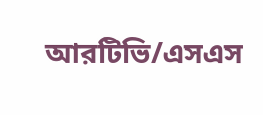আরটিভি/এসএস